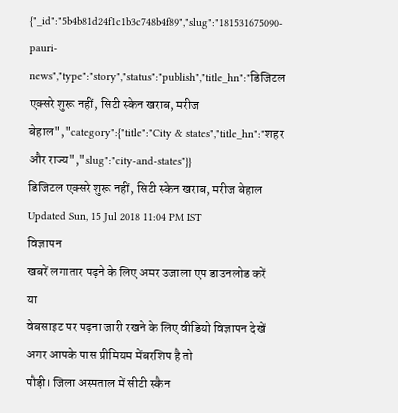{"_id":"5b4b81d24f1c1b3c748b4f89","slug":"181531675090-pauri-news","type":"story","status":"publish","title_hn":"डिजिटल एक्सरे शुरू नहीं, सिटी स्केन खराब, मरीज बेहाल","category":{"title":"City & states","title_hn":"शहर और राज्य","slug":"city-and-states"}}
डिजिटल एक्सरे शुरू नहीं, सिटी स्केन खराब, मरीज बेहाल
Updated Sun, 15 Jul 2018 11:04 PM IST
विज्ञापन
खबरें लगातार पढ़ने के लिए अमर उजाला एप डाउनलोड करें
या
वेबसाइट पर पढ़ना जारी रखने के लिए वीडियो विज्ञापन देखें
अगर आपके पास प्रीमियम मेंबरशिप है तो
पौड़ी। जिला अस्पताल में सीटी स्कैन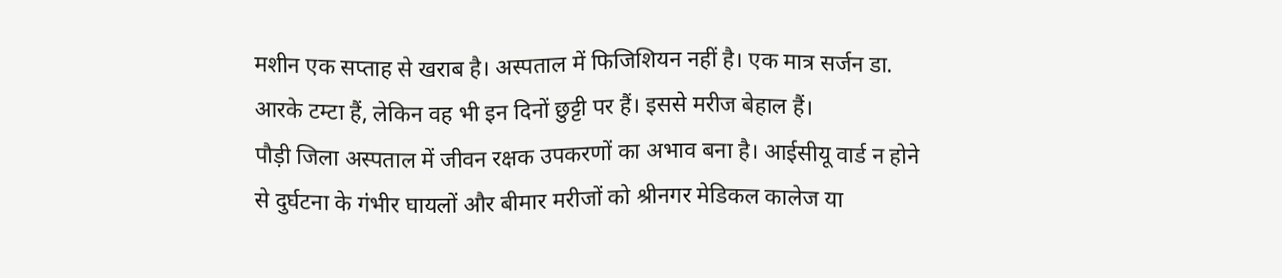मशीन एक सप्ताह से खराब है। अस्पताल में फिजिशियन नहीं है। एक मात्र सर्जन डा. आरके टम्टा हैं, लेकिन वह भी इन दिनों छुट्टी पर हैं। इससे मरीज बेहाल हैं।
पौड़ी जिला अस्पताल में जीवन रक्षक उपकरणों का अभाव बना है। आईसीयू वार्ड न होने से दुर्घटना के गंभीर घायलों और बीमार मरीजों को श्रीनगर मेडिकल कालेज या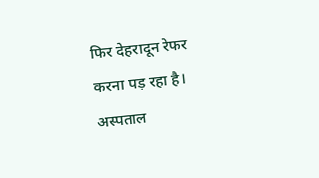फिर देहरादून रेफर करना पड़ रहा है। अस्पताल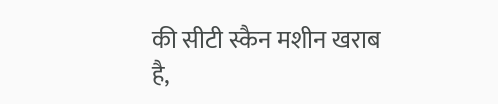की सीटी स्कैन मशीन खराब है,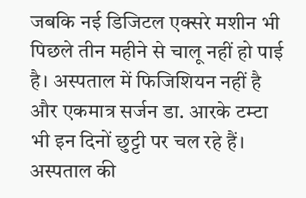जबकि नई डिजिटल एक्सरे मशीन भी पिछले तीन महीने से चालू नहीं हो पाई है। अस्पताल में फिजिशियन नहीं है और एकमात्र सर्जन डा. आरके टम्टा भी इन दिनों छुट्टी पर चल रहे हैं। अस्पताल की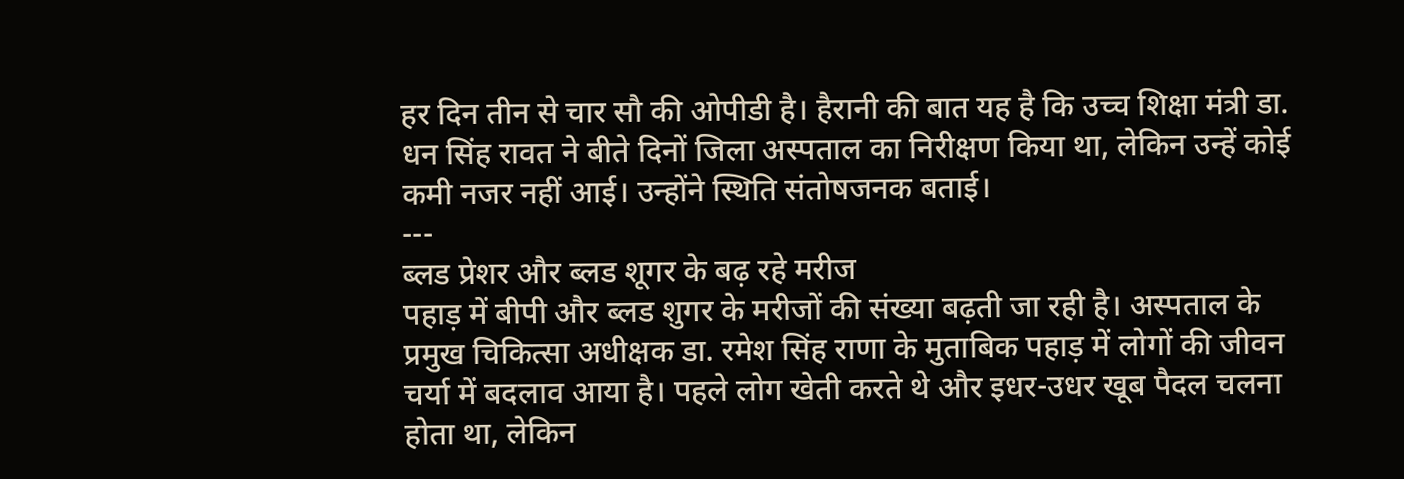हर दिन तीन से चार सौ की ओपीडी है। हैरानी की बात यह है कि उच्च शिक्षा मंत्री डा. धन सिंह रावत ने बीते दिनों जिला अस्पताल का निरीक्षण किया था, लेकिन उन्हें कोई कमी नजर नहीं आई। उन्होंने स्थिति संतोषजनक बताई।
---
ब्लड प्रेशर और ब्लड शूगर के बढ़ रहे मरीज
पहाड़ में बीपी और ब्लड शुगर के मरीजों की संख्या बढ़ती जा रही है। अस्पताल के प्रमुख चिकित्सा अधीक्षक डा. रमेश सिंह राणा के मुताबिक पहाड़ में लोगों की जीवन चर्या में बदलाव आया है। पहले लोग खेती करते थे और इधर-उधर खूब पैदल चलना होता था, लेकिन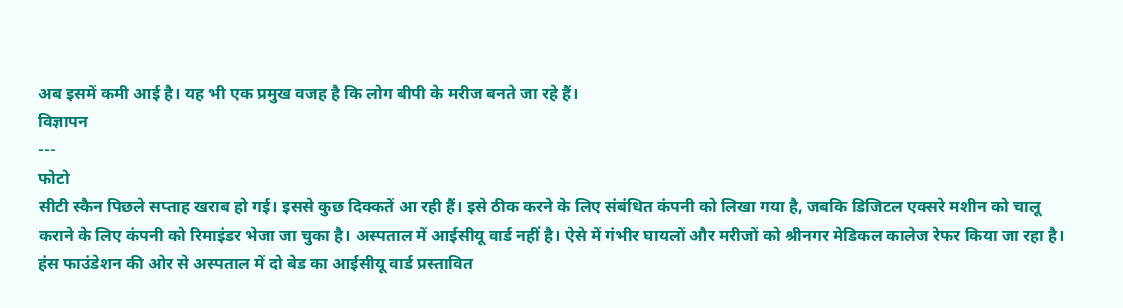अब इसमें कमी आई है। यह भी एक प्रमुख वजह है कि लोग बीपी के मरीज बनते जा रहे हैं।
विज्ञापन
---
फोटो
सीटी स्कैन पिछले सप्ताह खराब हो गई। इससे कुछ दिक्कतें आ रही हैं। इसे ठीक करने के लिए संबंधित कंपनी को लिखा गया है, जबकि डिजिटल एक्सरे मशीन को चालू कराने के लिए कंपनी को रिमाइंडर भेजा जा चुका है। अस्पताल में आईसीयू वार्ड नहीं है। ऐसे में गंभीर घायलों और मरीजों को श्रीनगर मेडिकल कालेज रेफर किया जा रहा है। हंस फाउंडेशन की ओर से अस्पताल में दो बेड का आईसीयू वार्ड प्रस्तावित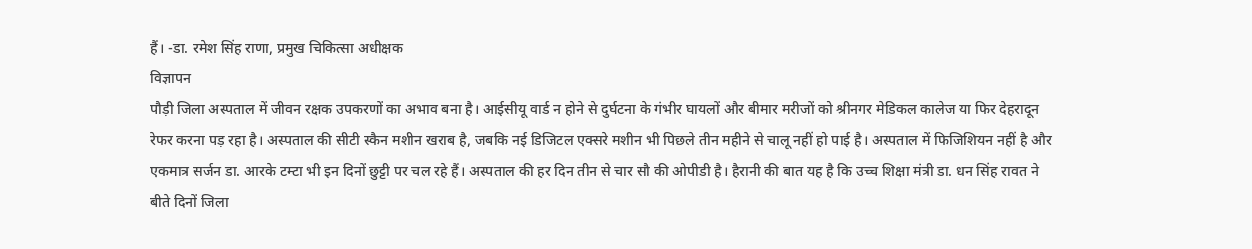हैं। -डा. रमेश सिंह राणा, प्रमुख चिकित्सा अधीक्षक
विज्ञापन
पौड़ी जिला अस्पताल में जीवन रक्षक उपकरणों का अभाव बना है। आईसीयू वार्ड न होने से दुर्घटना के गंभीर घायलों और बीमार मरीजों को श्रीनगर मेडिकल कालेज या फिर देहरादून रेफर करना पड़ रहा है। अस्पताल की सीटी स्कैन मशीन खराब है, जबकि नई डिजिटल एक्सरे मशीन भी पिछले तीन महीने से चालू नहीं हो पाई है। अस्पताल में फिजिशियन नहीं है और एकमात्र सर्जन डा. आरके टम्टा भी इन दिनों छुट्टी पर चल रहे हैं। अस्पताल की हर दिन तीन से चार सौ की ओपीडी है। हैरानी की बात यह है कि उच्च शिक्षा मंत्री डा. धन सिंह रावत ने बीते दिनों जिला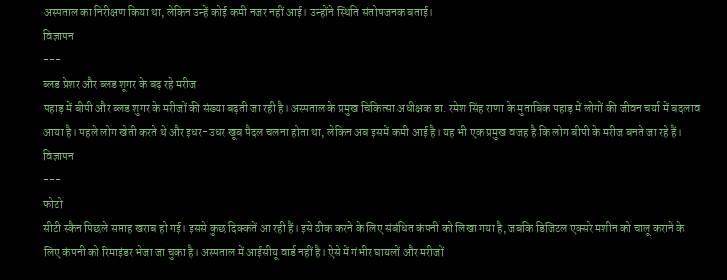अस्पताल का निरीक्षण किया था, लेकिन उन्हें कोई कमी नजर नहीं आई। उन्होंने स्थिति संतोषजनक बताई।
विज्ञापन
---
ब्लड प्रेशर और ब्लड शूगर के बढ़ रहे मरीज
पहाड़ में बीपी और ब्लड शुगर के मरीजों की संख्या बढ़ती जा रही है। अस्पताल के प्रमुख चिकित्सा अधीक्षक डा. रमेश सिंह राणा के मुताबिक पहाड़ में लोगों की जीवन चर्या में बदलाव आया है। पहले लोग खेती करते थे और इधर-उधर खूब पैदल चलना होता था, लेकिन अब इसमें कमी आई है। यह भी एक प्रमुख वजह है कि लोग बीपी के मरीज बनते जा रहे हैं।
विज्ञापन
---
फोटो
सीटी स्कैन पिछले सप्ताह खराब हो गई। इससे कुछ दिक्कतें आ रही हैं। इसे ठीक करने के लिए संबंधित कंपनी को लिखा गया है, जबकि डिजिटल एक्सरे मशीन को चालू कराने के लिए कंपनी को रिमाइंडर भेजा जा चुका है। अस्पताल में आईसीयू वार्ड नहीं है। ऐसे में गंभीर घायलों और मरीजों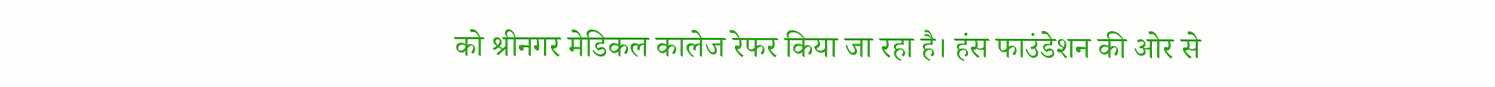को श्रीनगर मेडिकल कालेज रेफर किया जा रहा है। हंस फाउंडेशन की ओर से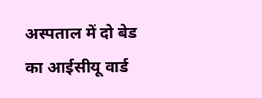अस्पताल में दो बेड का आईसीयू वार्ड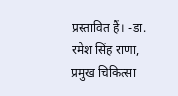प्रस्तावित हैं। -डा. रमेश सिंह राणा, प्रमुख चिकित्सा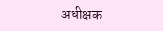अधीक्षक